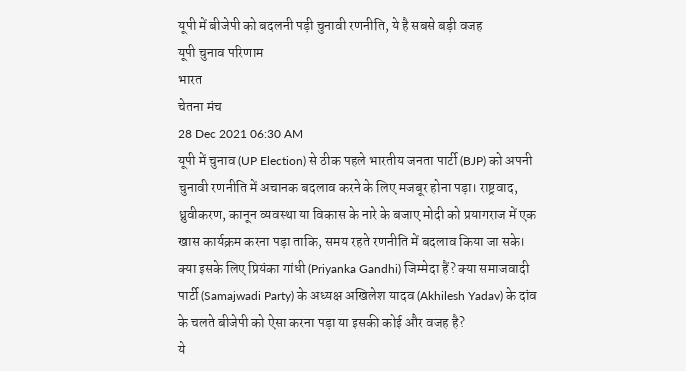यूपी में बीजेपी को बदलनी पड़ी चुनावी रणनीति, ये है सबसे बड़ी वजह
यूपी चुनाव परिणाम
भारत
चेतना मंच
28 Dec 2021 06:30 AM
यूपी में चुनाव (UP Election) से ठीक पहले भारतीय जनता पार्टी (BJP) को अपनी चुनावी रणनीति में अचानक बदलाव करने के लिए मजबूर होना पड़ा। राष्ट्रवाद, ध्रुवीकरण, कानून व्यवस्था या विकास के नारे के बजाए मोदी को प्रयागराज में एक खास कार्यक्रम करना पड़ा ताकि, समय रहते रणनीति में बदलाव किया जा सके।
क्या इसके लिए प्रियंका गांधी (Priyanka Gandhi) जिम्मेदा हैं? क्या समाजवादी पार्टी (Samajwadi Party) के अध्यक्ष अखिलेश यादव (Akhilesh Yadav) के दांव के चलते बीजेपी को ऐसा करना पड़ा या इसकी कोई और वजह है?
ये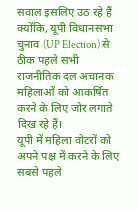सवाल इसलिए उठ रहे हैं क्योंकि, यूपी विधानसभा चुनाव (UP Election) से ठीक पहले सभी राजनीतिक दल अचानक महिलाओं को आकर्षित करने के लिए जोर लगाते दिख रहे हैं।
यूपी में महिला वोटरों को अपने पक्ष में करने के लिए सबसे पहले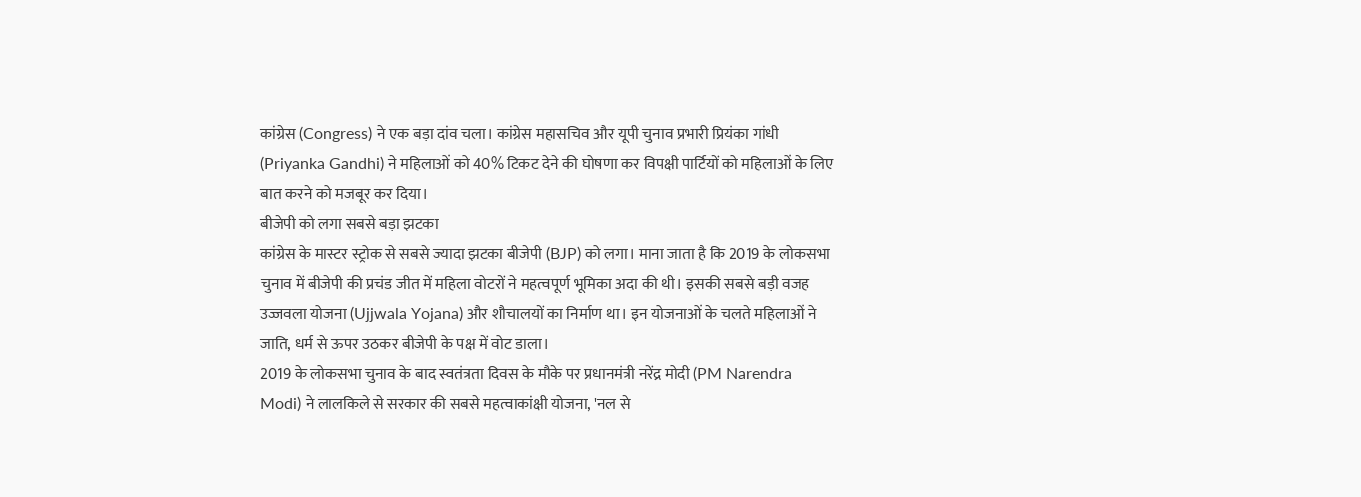कांग्रेस (Congress) ने एक बड़ा दांव चला। कांग्रेस महासचिव और यूपी चुनाव प्रभारी प्रियंका गांधी (Priyanka Gandhi) ने महिलाओं को 40% टिकट देने की घोषणा कर विपक्षी पार्टियों को महिलाओं के लिए बात करने को मजबूर कर दिया।
बीजेपी को लगा सबसे बड़ा झटका
कांग्रेस के मास्टर स्ट्रोक से सबसे ज्यादा झटका बीजेपी (BJP) को लगा। माना जाता है कि 2019 के लोकसभा चुनाव में बीजेपी की प्रचंड जीत में महिला वोटरों ने महत्वपूर्ण भूमिका अदा की थी। इसकी सबसे बड़ी वजह उज्जवला योजना (Ujjwala Yojana) और शौचालयों का निर्माण था। इन योजनाओं के चलते महिलाओं ने जाति, धर्म से ऊपर उठकर बीजेपी के पक्ष में वोट डाला।
2019 के लोकसभा चुनाव के बाद स्वतंत्रता दिवस के मौके पर प्रधानमंत्री नरेंद्र मोदी (PM Narendra Modi) ने लालकिले से सरकार की सबसे महत्वाकांक्षी योजना, 'नल से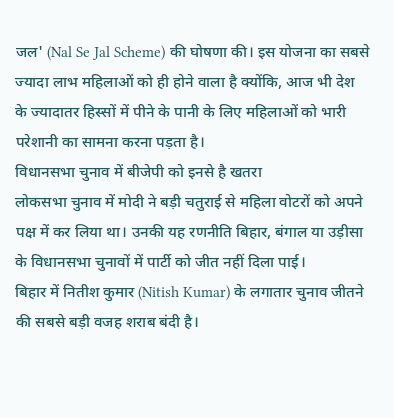जल' (Nal Se Jal Scheme) की घोषणा की। इस योजना का सबसे ज्यादा लाभ महिलाओं को ही होने वाला है क्योंकि, आज भी देश के ज्यादातर हिस्सों में पीने के पानी के लिए महिलाओं को भारी परेशानी का सामना करना पड़ता है।
विधानसभा चुनाव में बीजेपी को इनसे है खतरा
लोकसभा चुनाव में मोदी ने बड़ी चतुराई से महिला वोटरों को अपने पक्ष में कर लिया था। उनकी यह रणनीति बिहार, बंगाल या उड़ीसा के विधानसभा चुनावों में पार्टी को जीत नहीं दिला पाई।
बिहार में नितीश कुमार (Nitish Kumar) के लगातार चुनाव जीतने की सबसे बड़ी वजह शराब बंदी है।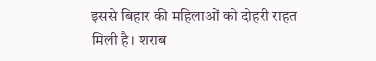इससे बिहार की महिलाओं को दोहरी राहत मिली है। शराब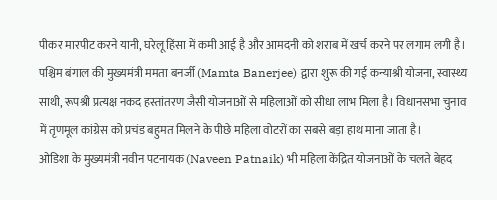पीकर मारपीट करने यानी, घरेलू हिंसा में कमी आई है और आमदनी को शराब में खर्च करने पर लगाम लगी है।
पश्चिम बंगाल की मुख्यमंत्री ममता बनर्जी (Mamta Banerjee) द्वारा शुरू की गई कन्याश्री योजना, स्वास्थ्य साथी, रूपश्री प्रत्यक्ष नकद हस्तांतरण जैसी योजनाओं से महिलाओं को सीधा लाभ मिला है। विधानसभा चुनाव में तृणमूल कांग्रेस को प्रचंड बहुमत मिलने के पीछे महिला वोटरों का सबसे बड़ा हाथ माना जाता है।
ओडिशा के मुख्यमंत्री नवीन पटनायक (Naveen Patnaik) भी महिला केंद्रित योजनाओं के चलते बेहद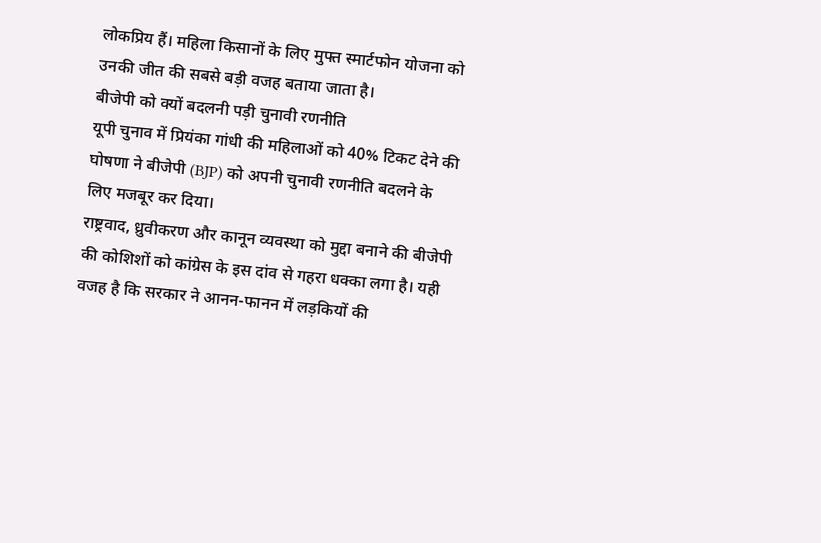लोकप्रिय हैं। महिला किसानों के लिए मुफ्त स्मार्टफोन योजना को उनकी जीत की सबसे बड़ी वजह बताया जाता है।
बीजेपी को क्यों बदलनी पड़ी चुनावी रणनीति
यूपी चुनाव में प्रियंका गांधी की महिलाओं को 40% टिकट देने की घोषणा ने बीजेपी (BJP) को अपनी चुनावी रणनीति बदलने के लिए मजबूर कर दिया।
राष्ट्रवाद, ध्रुवीकरण और कानून व्यवस्था को मुद्दा बनाने की बीजेपी की कोशिशों को कांग्रेस के इस दांव से गहरा धक्का लगा है। यही वजह है कि सरकार ने आनन-फानन में लड़कियों की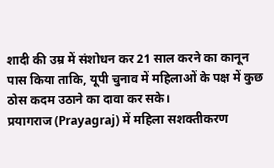शादी की उम्र में संशोधन कर 21 साल करने का कानून पास किया ताकि, यूपी चुनाव में महिलाओं के पक्ष में कुछ ठोस कदम उठाने का दावा कर सके।
प्रयागराज (Prayagraj) में महिला सशक्तीकरण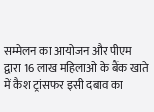सम्मेलन का आयोजन और पीएम द्वारा 16 लाख महिलाओ के बैंक खाते में कैश ट्रांसफर इसी दबाव का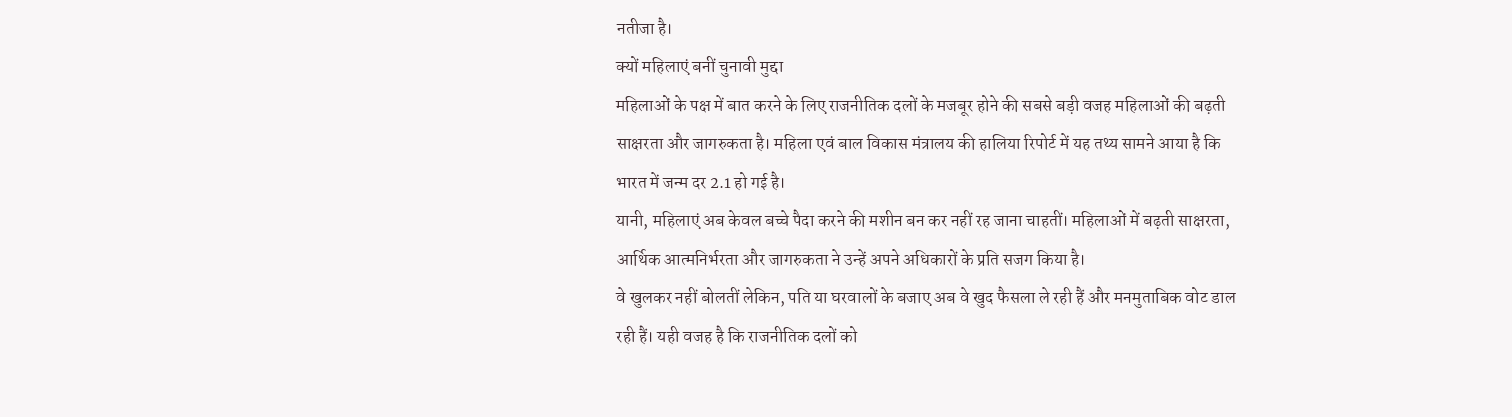नतीजा है।
क्यों महिलाएं बनीं चुनावी मुद्दा
महिलाओं के पक्ष में बात करने के लिए राजनीतिक दलों के मजबूर होने की सबसे बड़ी वजह महिलाओं की बढ़ती साक्षरता और जागरुकता है। महिला एवं बाल विकास मंत्रालय की हालिया रिपोर्ट में यह तथ्य सामने आया है कि भारत में जन्म दर 2.1 हो गई है।
यानी, महिलाएं अब केवल बच्चे पैदा करने की मशीन बन कर नहीं रह जाना चाहतीं। महिलाओं में बढ़ती साक्षरता, आर्थिक आत्मनिर्भरता और जागरुकता ने उन्हें अपने अधिकारों के प्रति सजग किया है।
वे खुलकर नहीं बोलतीं लेकिन, पति या घरवालों के बजाए अब वे खुद फैसला ले रही हैं और मनमुताबिक वोट डाल रही हैं। यही वजह है कि राजनीतिक दलों को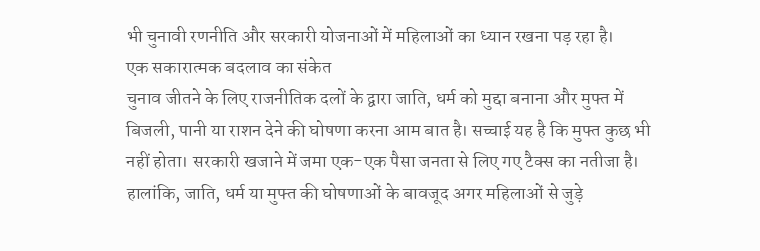भी चुनावी रणनीति और सरकारी योजनाओं में महिलाओं का ध्यान रखना पड़ रहा है।
एक सकारात्मक बदलाव का संकेत
चुनाव जीतने के लिए राजनीतिक दलों के द्वारा जाति, धर्म को मुद्दा बनाना और मुफ्त में बिजली, पानी या राशन देने की घोषणा करना आम बात है। सच्चाई यह है कि मुफ्त कुछ भी नहीं होता। सरकारी खजाने में जमा एक-एक पैसा जनता से लिए गए टैक्स का नतीजा है।
हालांकि, जाति, धर्म या मुफ्त की घोषणाओं के बावजूद अगर महिलाओं से जुड़े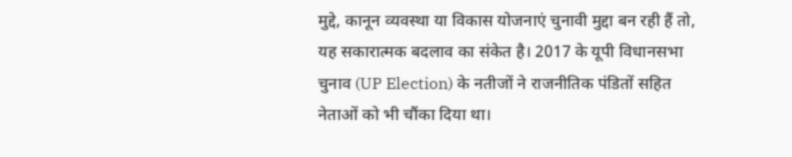मुद्दे, कानून व्यवस्था या विकास योजनाएं चुनावी मुद्दा बन रही हैं तो, यह सकारात्मक बदलाव का संकेत है। 2017 के यूपी विधानसभा चुनाव (UP Election) के नतीजों ने राजनीतिक पंडितों सहित नेताओं को भी चौंका दिया था।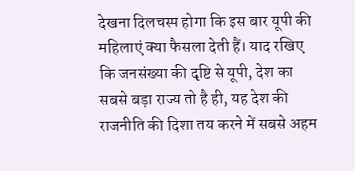देखना दिलचस्प होगा कि इस बार यूपी की महिलाएं क्या फैसला देती हैं। याद रखिए कि जनसंख्या की दृष्टि से यूपी, देश का सबसे बड़ा राज्य तो है ही, यह देश की राजनीति की दिशा तय करने में सबसे अहम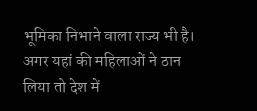भूमिका निभाने वाला राज्य भी है। अगर यहां की महिलाओं ने ठान लिया तो देश में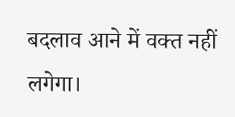बदलाव आने में वक्त नहीं लगेगा।